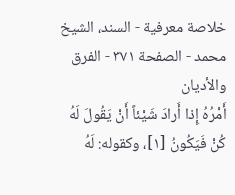خلاصة معرفية - السند، الشيخ محمد - الصفحة ٣٧١ - الفرق والأديان
أَمْرُهُ إِذا أَرادَ شَيْئاً أَنْ يَقُولَ لَهُ كُنْ فَيَكُونُ [١]، وكقوله: لَهُ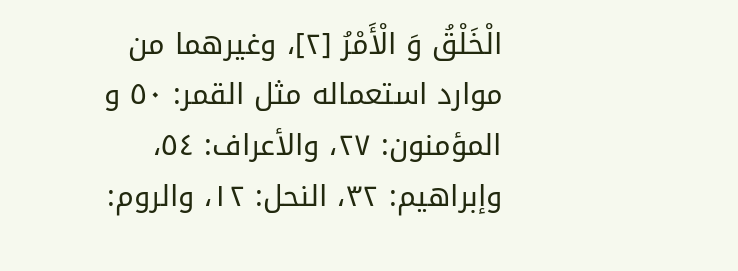الْخَلْقُ وَ الْأَمْرُ [٢]، وغيرهما من موارد استعماله مثل القمر: ٥٠ و المؤمنون: ٢٧، والأعراف: ٥٤، وإبراهيم: ٣٢، النحل: ١٢، والروم: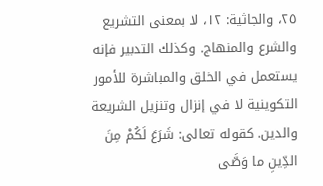٢٥، والجاثية: ١٢، لا بمعنى التشريع والشرع والمنهاج. وكذلك التدبير فإنه يستعمل في الخلق والمباشرة للأمور التكوينية لا في إنزال وتنزيل الشريعة والدين. كقوله تعالى: شَرَعَ لَكُمْ مِنَ الدِّينِ ما وَصَّى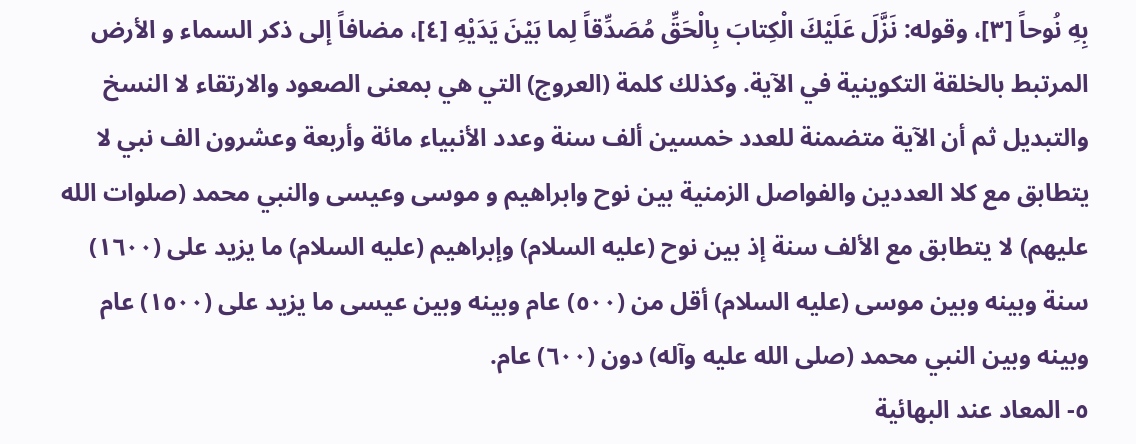بِهِ نُوحاً [٣]، وقوله: نَزَّلَ عَلَيْكَ الْكِتابَ بِالْحَقِّ مُصَدِّقاً لِما بَيْنَ يَدَيْهِ [٤]، مضافاً إلى ذكر السماء و الأرض المرتبط بالخلقة التكوينية في الآية. وكذلك كلمة (العروج) التي هي بمعنى الصعود والارتقاء لا النسخ والتبديل ثم أن الآية متضمنة للعدد خمسين ألف سنة وعدد الأنبياء مائة وأربعة وعشرون الف نبي لا يتطابق مع كلا العددين والفواصل الزمنية بين نوح وابراهيم و موسى وعيسى والنبي محمد (صلوات الله عليهم) لا يتطابق مع الألف سنة إذ بين نوح (عليه السلام) وإبراهيم (عليه السلام) ما يزيد على (١٦٠٠) سنة وبينه وبين موسى (عليه السلام) أقل من (٥٠٠) عام وبينه وبين عيسى ما يزيد على (١٥٠٠) عام وبينه وبين النبي محمد (صلى الله عليه وآله) دون (٦٠٠) عام.
٥- المعاد عند البهائية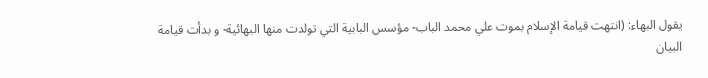يقول البهاء: (انتهت قيامة الإسلام بموت علي محمد الباب- مؤسس البابية التي تولدت منها البهائية- و بدأت قيامة البيان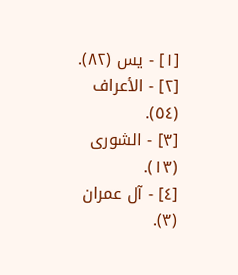[١] - يس (٨٢).
[٢] - الأعراف (٥٤).
[٣] - الشورى (١٣).
[٤] - آل عمران (٣).